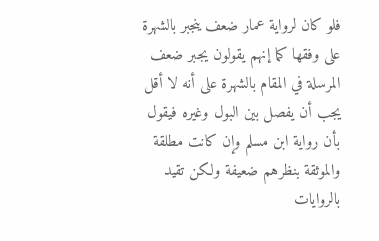فلو كان لرواية عمار ضعف ينجبر بالشهرة على وفقها كما إنهم يقولون يجبر ضعف المرسلة في المقام بالشهرة على أنه لا أقل يجب أن يفصل بين البول وغيره فيقول بأن رواية ابن مسلم وإن كانت مطلقة والموثقة بنظرهم ضعيفة ولكن تقيد بالروايات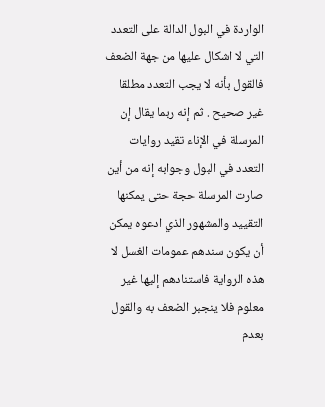الواردة في البول الدالة على التعدد التي لا اشكال عليها من جهة الضعف فالقول بأنه لا يجب التعدد مطلقا غير صحيح . ثم إنه ربما يقال إن المرسلة في الإناء تقيد روايات التعدد في البول وجوابه إنه من أين صارت المرسلة حجة حتى يمكنها التقييد والمشهور الذي ادعوه يمكن أن يكون سندهم عمومات الغسل لا هذه الرواية فاستنادهم إليها غير معلوم فلا ينجبر الضعف به والقول بعدم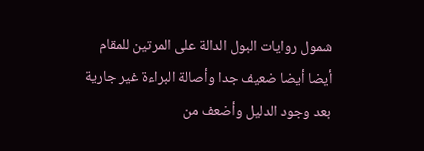شمول روايات البول الدالة على المرتين للمقام أيضا أيضا ضعيف جدا وأصالة البراءة غير جارية بعد وجود الدليل وأضعف من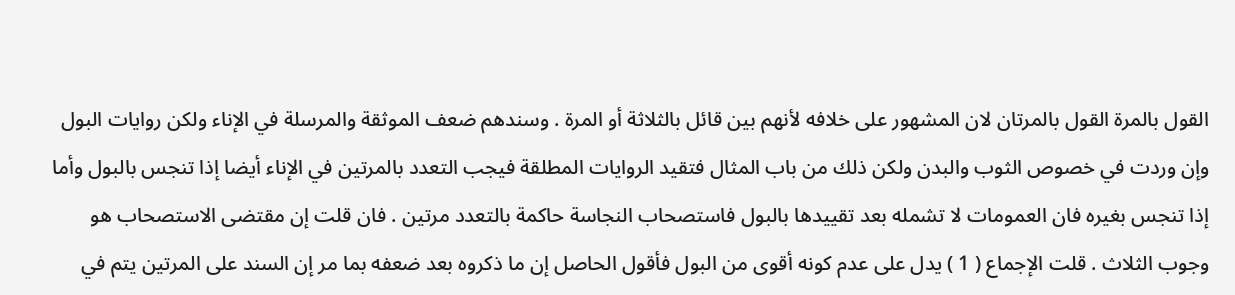القول بالمرة القول بالمرتان لان المشهور على خلافه لأنهم بين قائل بالثلاثة أو المرة . وسندهم ضعف الموثقة والمرسلة في الإناء ولكن روايات البول وإن وردت في خصوص الثوب والبدن ولكن ذلك من باب المثال فتقيد الروايات المطلقة فيجب التعدد بالمرتين في الإناء أيضا إذا تنجس بالبول وأما إذا تنجس بغيره فان العمومات لا تشمله بعد تقييدها بالبول فاستصحاب النجاسة حاكمة بالتعدد مرتين . فان قلت إن مقتضى الاستصحاب هو وجوب الثلاث . قلت الإجماع ( 1 ) يدل على عدم كونه أقوى من البول فأقول الحاصل إن ما ذكروه بعد ضعفه بما مر إن السند على المرتين يتم في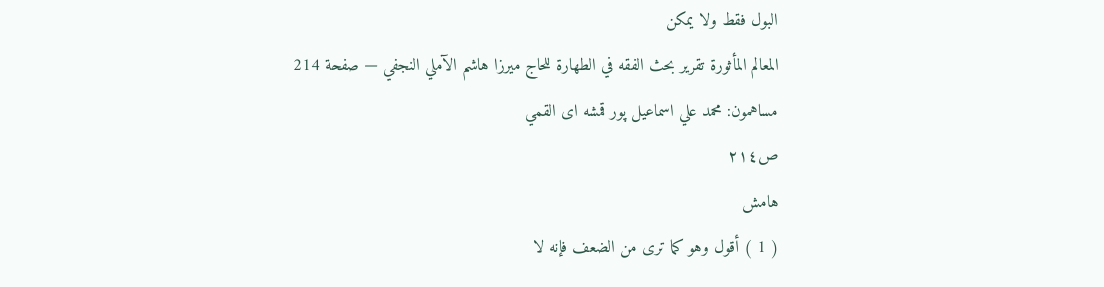البول فقط ولا يمكن
المعالم المأثورة تقرير بحث الفقه في الطهارة للحاج ميرزا هاشم الآملي النجفي — صفحة 214
مساهمون: محمد علي اسماعيل پور قمشه اى القمي
ص٢١٤
هامش
( 1 ) أقول وهو كما ترى من الضعف فإنه لا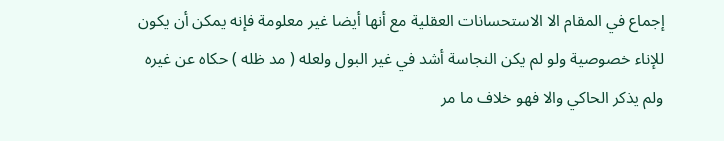إجماع في المقام الا الاستحسانات العقلية مع أنها أيضا غير معلومة فإنه يمكن أن يكون للإناء خصوصية ولو لم يكن النجاسة أشد في غير البول ولعله ( مد ظله ) حكاه عن غيره ولم يذكر الحاكي والا فهو خلاف ما مر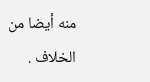منه أيضا من الخلاف .